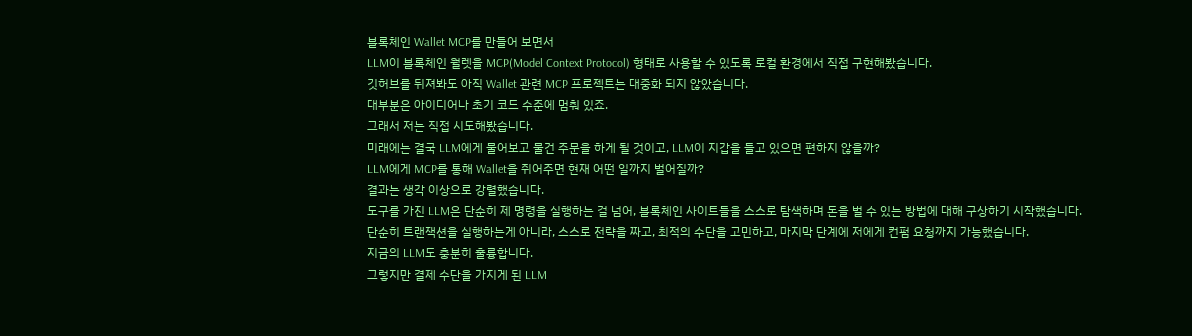블록체인 Wallet MCP를 만들어 보면서
LLM이 블록체인 월렛을 MCP(Model Context Protocol) 형태로 사용할 수 있도록 로컬 환경에서 직접 구현해봤습니다.
깃허브를 뒤져봐도 아직 Wallet 관련 MCP 프로젝트는 대중화 되지 않았습니다.
대부분은 아이디어나 초기 코드 수준에 멈춰 있죠.
그래서 저는 직접 시도해봤습니다.
미래에는 결국 LLM에게 물어보고 물건 주문을 하게 될 것이고, LLM이 지갑을 들고 있으면 편하지 않을까?
LLM에게 MCP를 통해 Wallet을 쥐어주면 현재 어떤 일까지 벌어질까?
결과는 생각 이상으로 강렬했습니다.
도구를 가진 LLM은 단순히 제 명령을 실행하는 걸 넘어, 블록체인 사이트들을 스스로 탐색하며 돈을 벌 수 있는 방법에 대해 구상하기 시작했습니다.
단순히 트랜잭션을 실행하는게 아니라, 스스로 전략을 짜고, 최적의 수단을 고민하고, 마지막 단계에 저에게 컨펌 요청까지 가능했습니다.
지금의 LLM도 충분히 훌륭합니다.
그렇지만 결제 수단을 가지게 된 LLM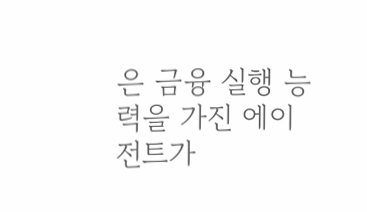은 금융 실행 능력을 가진 에이전트가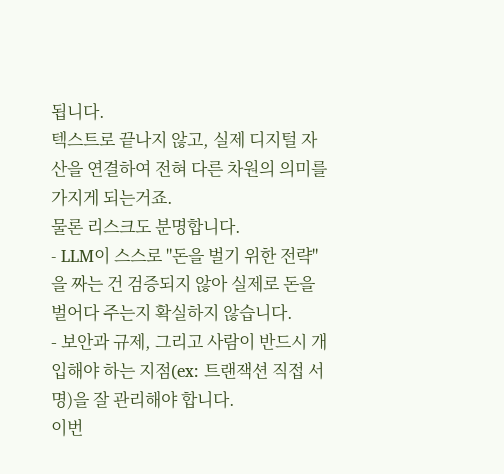됩니다.
텍스트로 끝나지 않고, 실제 디지털 자산을 연결하여 전혀 다른 차원의 의미를 가지게 되는거죠.
물론 리스크도 분명합니다.
- LLM이 스스로 "돈을 벌기 위한 전략"을 짜는 건 검증되지 않아 실제로 돈을 벌어다 주는지 확실하지 않습니다.
- 보안과 규제, 그리고 사람이 반드시 개입해야 하는 지점(ex: 트랜잭션 직접 서명)을 잘 관리해야 합니다.
이번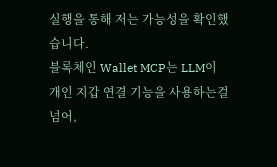실행을 통해 저는 가능성을 확인했습니다.
블록체인 Wallet MCP는 LLM이 개인 지갑 연결 기능을 사용하는걸 넘어,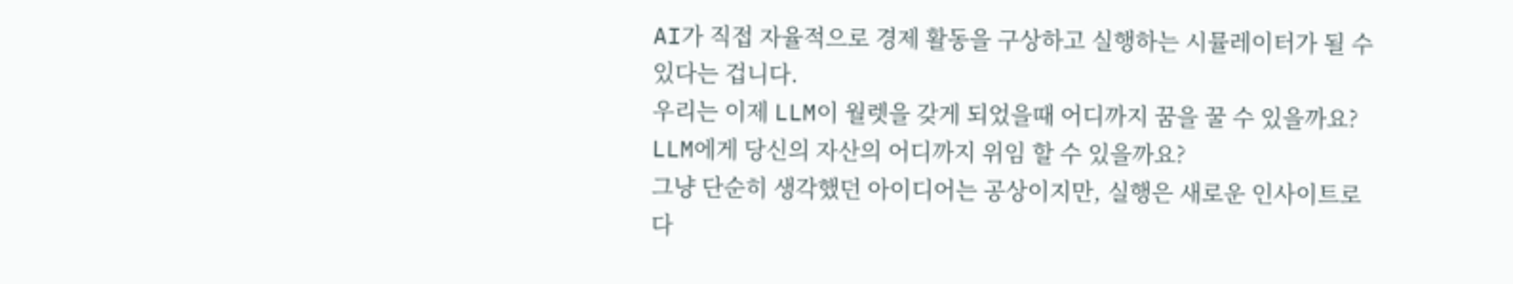AI가 직접 자율적으로 경제 활동을 구상하고 실행하는 시뮬레이터가 될 수 있다는 겁니다.
우리는 이제 LLM이 월렛을 갖게 되었을때 어디까지 꿈을 꿀 수 있을까요?
LLM에게 당신의 자산의 어디까지 위임 할 수 있을까요?
그냥 단순히 생각했던 아이디어는 공상이지만, 실행은 새로운 인사이트로 다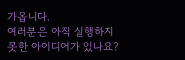가옵니다.
여러분은 아직 실행하지 못한 아이디어가 있나요?